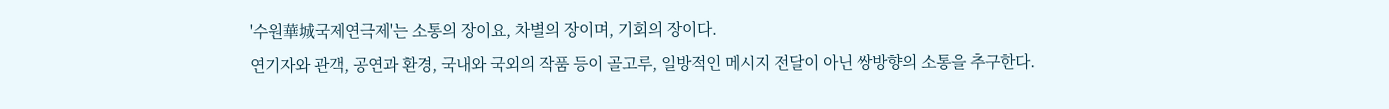'수원華城국제연극제'는 소통의 장이요, 차별의 장이며, 기회의 장이다.
연기자와 관객, 공연과 환경, 국내와 국외의 작품 등이 골고루, 일방적인 메시지 전달이 아닌 쌍방향의 소통을 추구한다.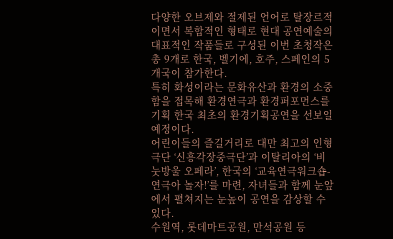다양한 오브제와 절제된 언어로 탈장르적이면서 복합적인 형태로 현대 공연예술의 대표적인 작품들로 구성된 이번 초청작은 총 9개로 한국, 벨기에, 호주, 스페인의 5개국이 참가한다.
특히 화성이라는 문화유산과 환경의 소중함을 접목해 환경연극과 환경퍼포먼스를 기획 한국 최초의 환경기획공연을 선보일 예정이다.
어린이들의 즐길거리로 대만 최고의 인형극단 ‘신흥각장중극단’과 이탈리아의 ‘비눗방울 오페라’, 한국의 ‘교육연극워크숍-연극아 놀자!’를 마련, 자녀들과 함께 눈앞에서 펼쳐지는 눈높이 공연을 감상할 수 있다.
수원역, 롯데마트공원, 만석공원 등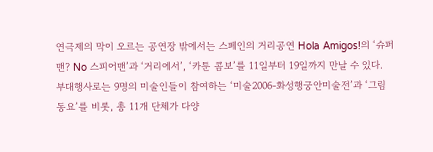연극제의 막이 오르는 공연장 밖에서는 스페인의 거리공연 Hola Amigos!의 ‘슈퍼맨? No 스피어맨’과 ‘거리에서’, ‘카툰 콤보’를 11일부터 19일까지 만날 수 있다.
부대행사로는 9명의 미술인들이 참여하는 ‘미술2006-화성행궁안미술전’과 ‘그림동요’를 비롯, 총 11개 단체가 다양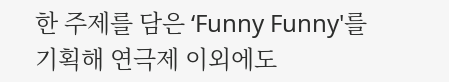한 주제를 담은 ‘Funny Funny'를 기획해 연극제 이외에도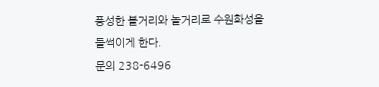풍성한 볼거리와 놀거리로 수원화성을 들썩이게 한다.
문의 238-6496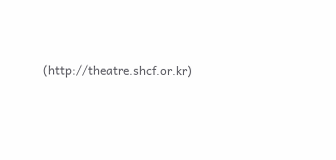(http://theatre.shcf.or.kr)